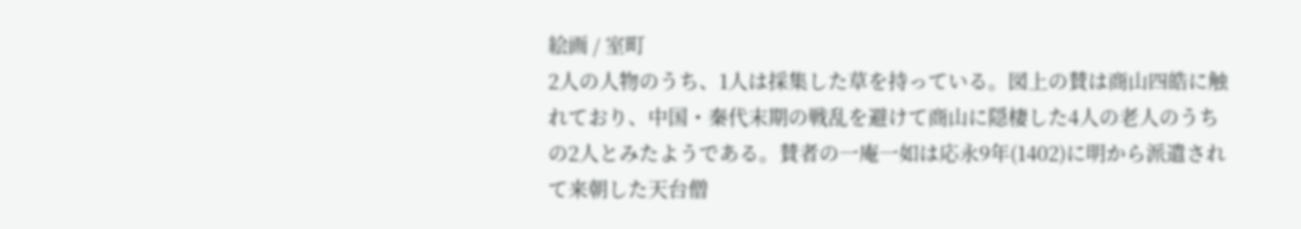絵画 / 室町
2人の人物のうち、1人は採集した草を持っている。図上の賛は商山四皓に触れており、中国・秦代末期の戦乱を避けて商山に隠棲した4人の老人のうちの2人とみたようである。賛者の一庵一如は応永9年(1402)に明から派遣されて来朝した天台僧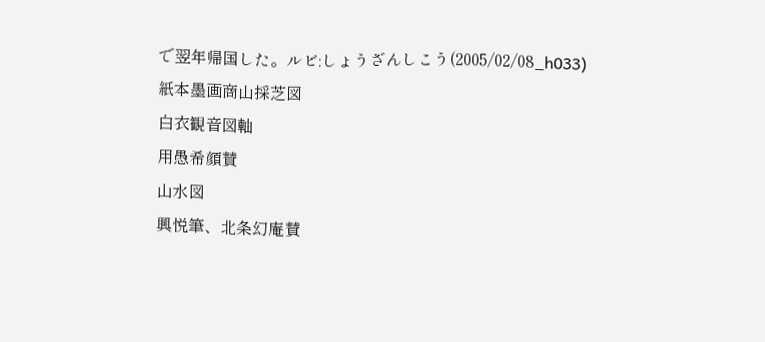で翌年帰国した。ルビ:しょうざんしこう(2005/02/08_h033)
紙本墨画商山採芝図
白衣観音図軸
用愚希顔賛
山水図
興悦筆、北条幻庵賛